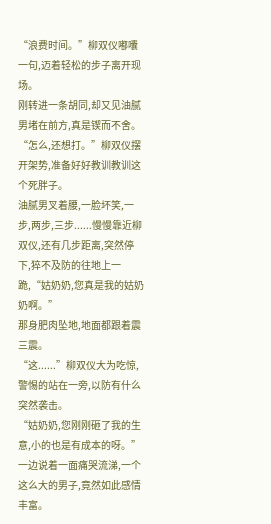“浪费时间。”柳双仪嘟囔一句,迈着轻松的步子离开现场。
刚转进一条胡同,却又见油腻男堵在前方,真是锲而不舍。
“怎么,还想打。”柳双仪摆开架势,准备好好教训教训这个死胖子。
油腻男叉着腰,一脸坏笑,一步,两步,三步......慢慢靠近柳双仪,还有几步距离,突然停下,猝不及防的往地上一跪,“姑奶奶,您真是我的姑奶奶啊。”
那身肥肉坠地,地面都跟着震三震。
“这......”柳双仪大为吃惊,警惕的站在一旁,以防有什么突然袭击。
“姑奶奶,您刚刚砸了我的生意,小的也是有成本的呀。”一边说着一面痛哭流涕,一个这么大的男子,竟然如此感情丰富。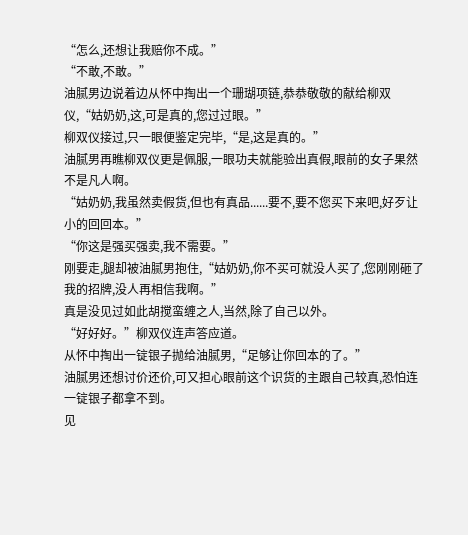“怎么,还想让我赔你不成。”
“不敢,不敢。”
油腻男边说着边从怀中掏出一个珊瑚项链,恭恭敬敬的献给柳双仪,“姑奶奶,这,可是真的,您过过眼。”
柳双仪接过,只一眼便鉴定完毕,“是,这是真的。”
油腻男再瞧柳双仪更是佩服,一眼功夫就能验出真假,眼前的女子果然不是凡人啊。
“姑奶奶,我虽然卖假货,但也有真品......要不,要不您买下来吧,好歹让小的回回本。”
“你这是强买强卖,我不需要。”
刚要走,腿却被油腻男抱住,“姑奶奶,你不买可就没人买了,您刚刚砸了我的招牌,没人再相信我啊。”
真是没见过如此胡搅蛮缠之人,当然,除了自己以外。
“好好好。”柳双仪连声答应道。
从怀中掏出一锭银子抛给油腻男,“足够让你回本的了。”
油腻男还想讨价还价,可又担心眼前这个识货的主跟自己较真,恐怕连一锭银子都拿不到。
见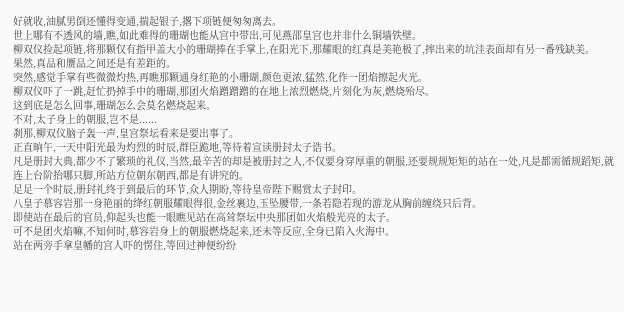好就收,油腻男倒还懂得变通,揣起银子,撂下项链便匆匆离去。
世上哪有不透风的墙,瞧,如此难得的珊瑚也能从宫中带出,可见燕邵皇宫也并非什么铜墙铁壁。
柳双仪捡起项链,将那颗仅有指甲盖大小的珊瑚捧在手掌上,在阳光下,那耀眼的红真是美艳极了,摔出来的坑洼表面却有另一番残缺美。
果然,真品和赝品之间还是有差距的。
突然,感觉手掌有些微微灼热,再瞧那颗通身红艳的小珊瑚,颜色更浓,猛然,化作一团焰擦起火光。
柳双仪吓了一跳,赶忙扔掉手中的珊瑚,那团火焰蹭蹭蹭的在地上浓烈燃烧,片刻化为灰,燃烧殆尽。
这到底是怎么回事,珊瑚怎么会莫名燃烧起来。
不对,太子身上的朝服,岂不是......
刹那,柳双仪脑子轰一声,皇宫祭坛看来是要出事了。
正直晌午,一天中阳光最为灼烈的时辰,群臣跪地,等待着宣读册封太子诰书。
凡是册封大典,都少不了繁琐的礼仪,当然,最辛苦的却是被册封之人,不仅要身穿厚重的朝服,还要规规矩矩的站在一处,凡是都需循规蹈矩,就连上台阶抬哪只脚,所站方位朝东朝西,都是有讲究的。
足足一个时辰,册封礼终于到最后的环节,众人期盼,等待皇帝陛下赐赏太子封印。
八皇子慕容岩那一身艳丽的绛红朝服耀眼得很,金丝裹边,玉坠腰带,一条若隐若现的游龙从胸前缠绕只后背。
即使站在最后的官员,仰起头也能一眼瞧见站在高耸祭坛中央那团如火焰般光亮的太子。
可不是团火焰嘛,不知何时,慕容岩身上的朝服燃烧起来,还未等反应,全身已陷入火海中。
站在两旁手拿皇幡的宫人吓的愣住,等回过神便纷纷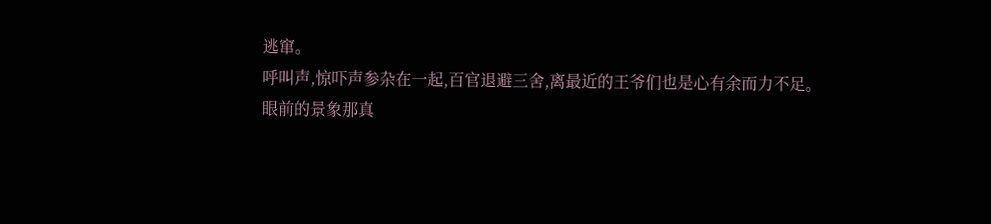逃窜。
呼叫声,惊吓声参杂在一起,百官退避三舍,离最近的王爷们也是心有余而力不足。
眼前的景象那真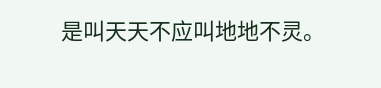是叫天天不应叫地地不灵。